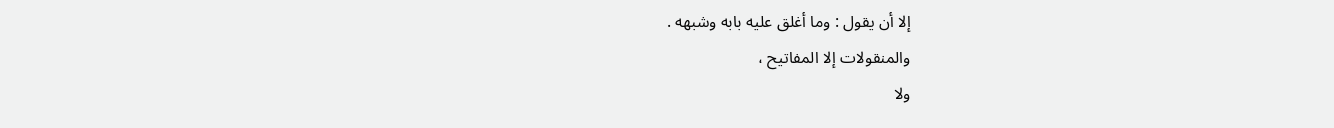إلا أن يقول : وما أغلق عليه بابه وشبهه .
والمنقولات إلا المفاتيح ،
ولا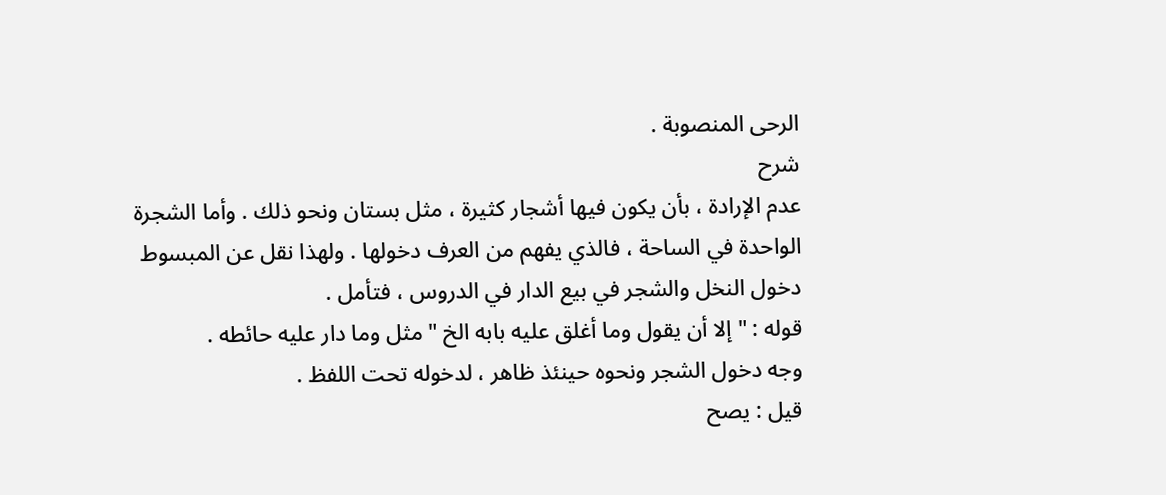الرحى المنصوبة .
شرح
عدم الإرادة ، بأن يكون فيها أشجار كثيرة ، مثل بستان ونحو ذلك . وأما الشجرة
الواحدة في الساحة ، فالذي يفهم من العرف دخولها . ولهذا نقل عن المبسوط
دخول النخل والشجر في بيع الدار في الدروس ، فتأمل .
قوله : " إلا أن يقول وما أغلق عليه بابه الخ " مثل وما دار عليه حائطه .
وجه دخول الشجر ونحوه حينئذ ظاهر ، لدخوله تحت اللفظ .
قيل : يصح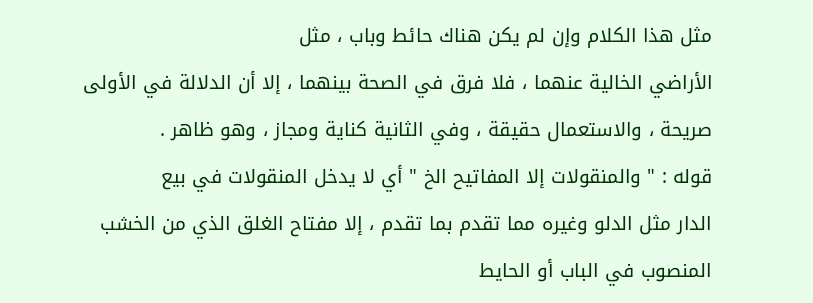مثل هذا الكلام وإن لم يكن هناك حائط وباب ، مثل
الأراضي الخالية عنهما ، فلا فرق في الصحة بينهما ، إلا أن الدلالة في الأولى
صريحة ، والاستعمال حقيقة ، وفي الثانية كناية ومجاز ، وهو ظاهر .
قوله : " والمنقولات إلا المفاتيح الخ " أي لا يدخل المنقولات في بيع
الدار مثل الدلو وغيره مما تقدم بما تقدم ، إلا مفتاح الغلق الذي من الخشب
المنصوب في الباب أو الحايط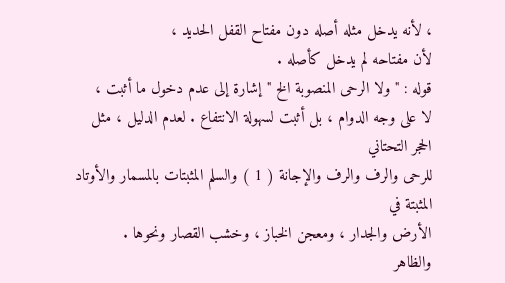، لأنه يدخل مثله أصله دون مفتاح القفل الحديد ،
لأن مفتاحه لم يدخل كأصله .
قوله : " ولا الرحى المنصوبة الخ " إشارة إلى عدم دخول ما أثبت ،
لا على وجه الدوام ، بل أثبت لسهولة الانتفاع . لعدم الدليل ، مثل الحجر التحتاني
للرحى والرف والرف والإجانة ( 1 ) والسلم المثبتات بالمسمار والأوتاد المثبتة في
الأرض والجدار ، ومعجن الخباز ، وخشب القصار ونحوها .
والظاهر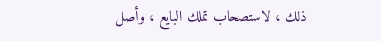ذلك ، لاستصحاب تملك البايع ، وأصل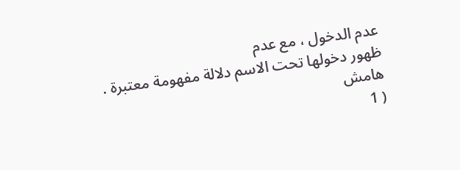عدم الدخول ، مع عدم
ظهور دخولها تحت الاسم دلالة مفهومة معتبرة .
هامش
( 1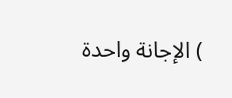) الإجانة واحدة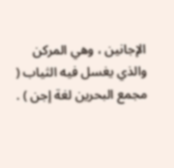الإجانين ، وهي المركن والذي يغسل فيه الثياب ( مجمع البحرين لغة إجن ) .